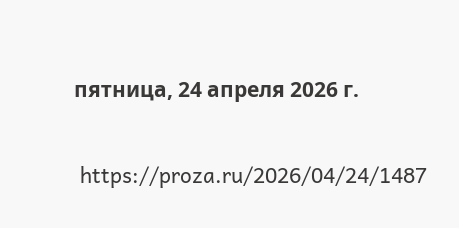пятница, 24 апреля 2026 г.

 https://proza.ru/2026/04/24/1487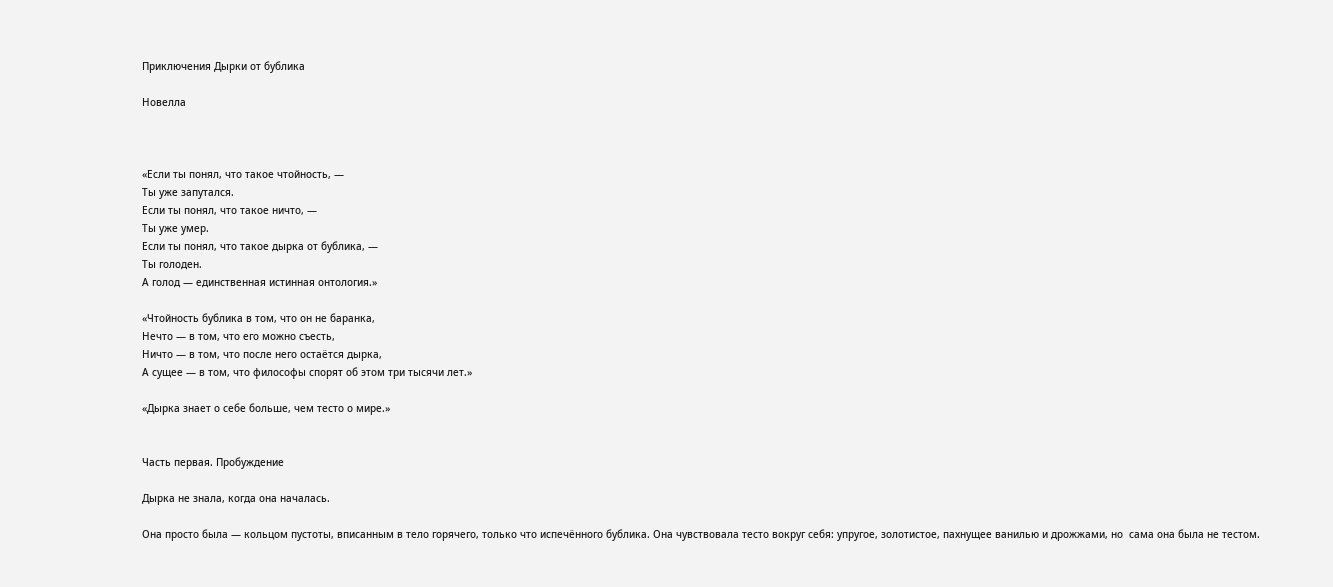Приключения Дырки от бублика

Новелла



«Если ты понял, что такое чтойность, —
Ты уже запутался.
Если ты понял, что такое ничто, —
Ты уже умер.
Если ты понял, что такое дырка от бублика, —
Ты голоден.
А голод — единственная истинная онтология.»

«Чтойность бублика в том, что он не баранка,
Нечто — в том, что его можно съесть,
Ничто — в том, что после него остаётся дырка,
А сущее — в том, что философы спорят об этом три тысячи лет.»

«Дырка знает о себе больше, чем тесто о мире.»


Часть первая. Пробуждение

Дырка не знала, когда она началась.

Она просто была — кольцом пустоты, вписанным в тело горячего, только что испечённого бублика. Она чувствовала тесто вокруг себя: упругое, золотистое, пахнущее ванилью и дрожжами, но  сама она была не тестом.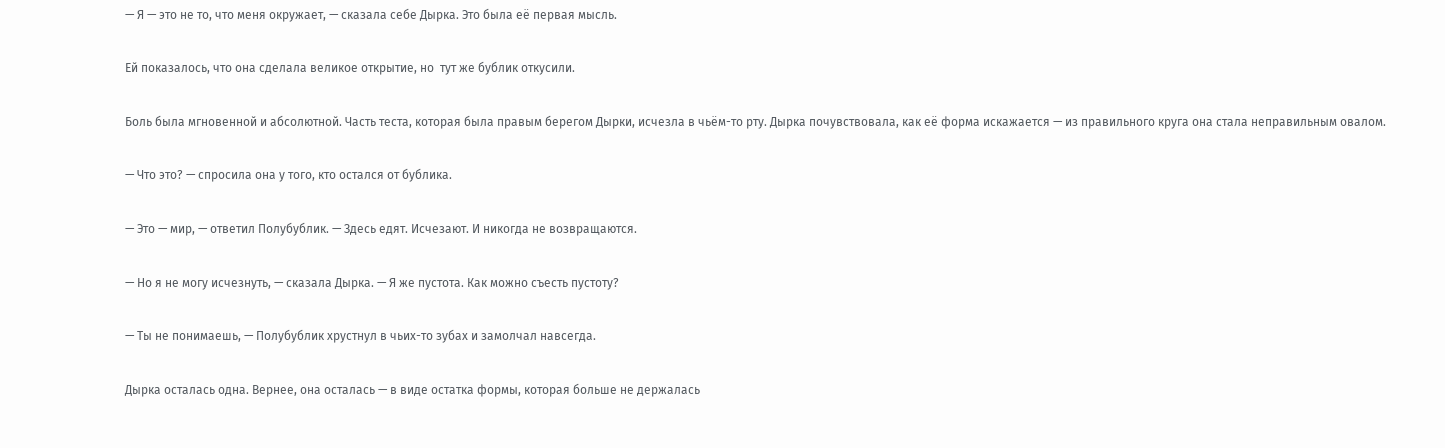— Я — это не то, что меня окружает, — сказала себе Дырка. Это была её первая мысль.

Ей показалось, что она сделала великое открытие, но  тут же бублик откусили.

Боль была мгновенной и абсолютной. Часть теста, которая была правым берегом Дырки, исчезла в чьём-то рту. Дырка почувствовала, как её форма искажается — из правильного круга она стала неправильным овалом.

— Что это? — спросила она у того, кто остался от бублика.

— Это — мир, — ответил Полубублик. — Здесь едят. Исчезают. И никогда не возвращаются.

— Но я не могу исчезнуть, — сказала Дырка. — Я же пустота. Как можно съесть пустоту?

— Ты не понимаешь, — Полубублик хрустнул в чьих-то зубах и замолчал навсегда.

Дырка осталась одна. Вернее, она осталась — в виде остатка формы, которая больше не держалась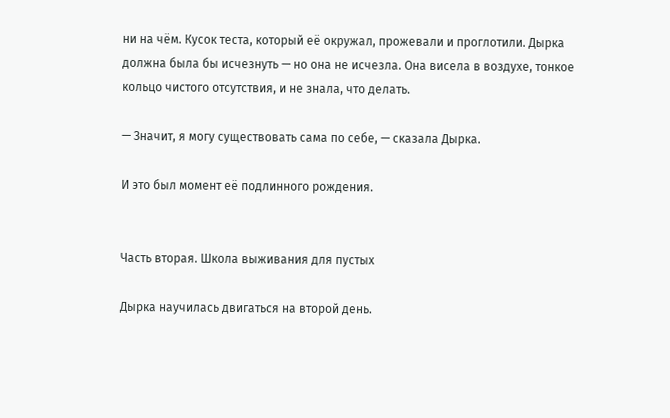ни на чём. Кусок теста, который её окружал, прожевали и проглотили. Дырка должна была бы исчезнуть — но она не исчезла. Она висела в воздухе, тонкое кольцо чистого отсутствия, и не знала, что делать.

— Значит, я могу существовать сама по себе, — сказала Дырка.

И это был момент её подлинного рождения.


Часть вторая. Школа выживания для пустых

Дырка научилась двигаться на второй день.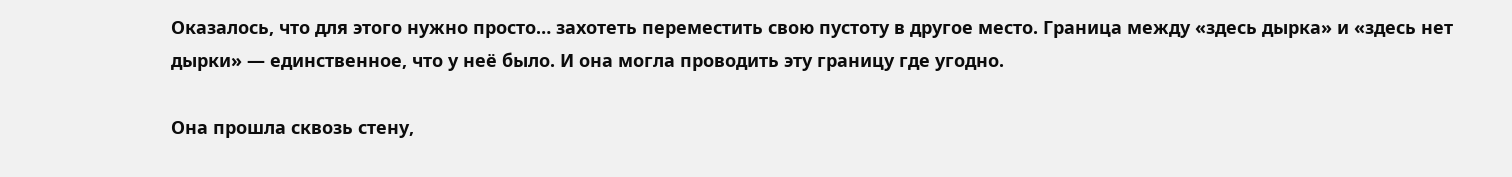Оказалось, что для этого нужно просто… захотеть переместить свою пустоту в другое место. Граница между «здесь дырка» и «здесь нет дырки» — единственное, что у неё было. И она могла проводить эту границу где угодно.

Она прошла сквозь стену,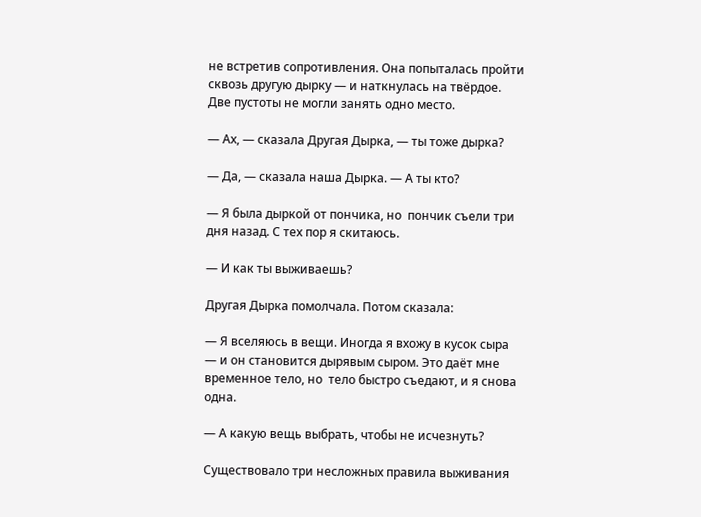не встретив сопротивления. Она попыталась пройти сквозь другую дырку — и наткнулась на твёрдое. Две пустоты не могли занять одно место.

— Ах, — сказала Другая Дырка, — ты тоже дырка?

— Да, — сказала наша Дырка. — А ты кто?

— Я была дыркой от пончика, но  пончик съели три дня назад. С тех пор я скитаюсь.

— И как ты выживаешь?

Другая Дырка помолчала. Потом сказала:

— Я вселяюсь в вещи. Иногда я вхожу в кусок сыра — и он становится дырявым сыром. Это даёт мне временное тело, но  тело быстро съедают, и я снова одна.

— А какую вещь выбрать, чтобы не исчезнуть?

Существовало три несложных правила выживания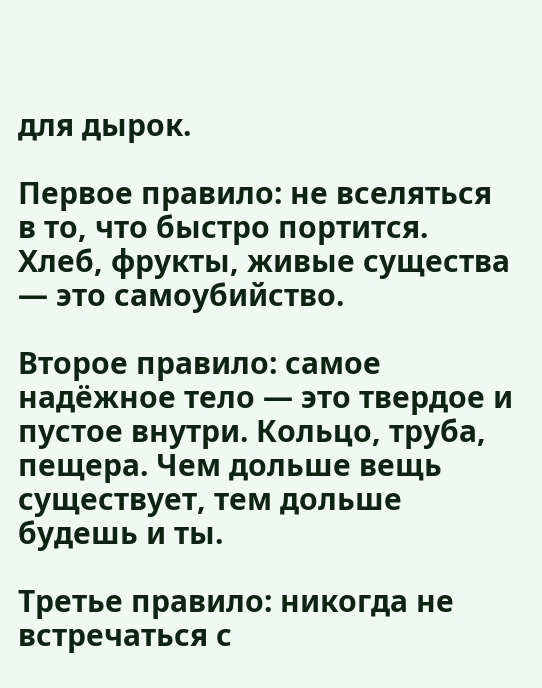для дырок.

Первое правило: не вселяться в то, что быстро портится. Хлеб, фрукты, живые существа — это самоубийство.

Второе правило: самое надёжное тело — это твердое и пустое внутри. Кольцо, труба, пещера. Чем дольше вещь существует, тем дольше будешь и ты.

Третье правило: никогда не встречаться с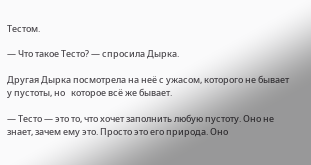Тестом.

— Что такое Тесто? — спросила Дырка.

Другая Дырка посмотрела на неё с ужасом, которого не бывает у пустоты, но   которое всё же бывает.

— Тесто — это то, что хочет заполнить любую пустоту. Оно не знает, зачем ему это. Просто это его природа. Оно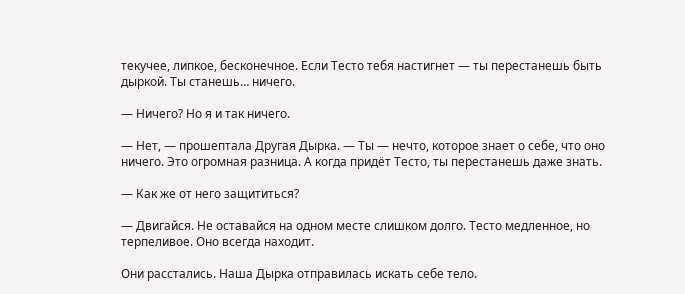текучее, липкое, бесконечное. Если Тесто тебя настигнет — ты перестанешь быть дыркой. Ты станешь… ничего.

— Ничего? Но я и так ничего.

— Нет, — прошептала Другая Дырка. — Ты — нечто, которое знает о себе, что оно ничего. Это огромная разница. А когда придёт Тесто, ты перестанешь даже знать.

— Как же от него защититься?

— Двигайся. Не оставайся на одном месте слишком долго. Тесто медленное, но   терпеливое. Оно всегда находит.

Они расстались. Наша Дырка отправилась искать себе тело.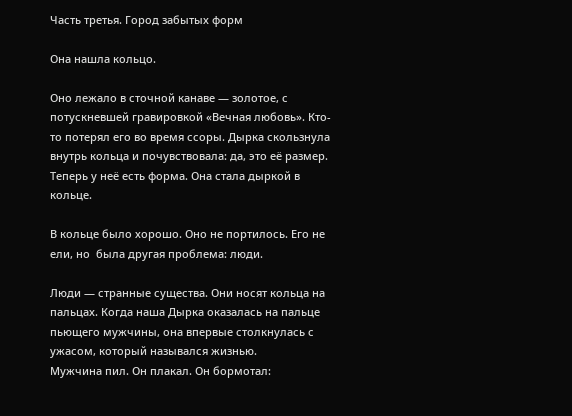Часть третья. Город забытых форм

Она нашла кольцо.

Оно лежало в сточной канаве — золотое, с потускневшей гравировкой «Вечная любовь». Кто-то потерял его во время ссоры. Дырка скользнула внутрь кольца и почувствовала: да, это её размер. Теперь у неё есть форма. Она стала дыркой в кольце.

В кольце было хорошо. Оно не портилось. Его не ели, но  была другая проблема: люди.

Люди — странные существа. Они носят кольца на пальцах. Когда наша Дырка оказалась на пальце пьющего мужчины, она впервые столкнулась с ужасом, который назывался жизнью.
Мужчина пил. Он плакал. Он бормотал: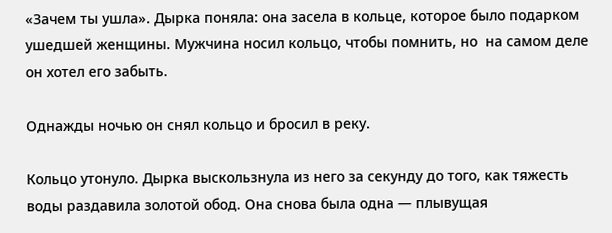«Зачем ты ушла». Дырка поняла: она засела в кольце, которое было подарком ушедшей женщины. Мужчина носил кольцо, чтобы помнить, но  на самом деле он хотел его забыть.

Однажды ночью он снял кольцо и бросил в реку.

Кольцо утонуло. Дырка выскользнула из него за секунду до того, как тяжесть воды раздавила золотой обод. Она снова была одна — плывущая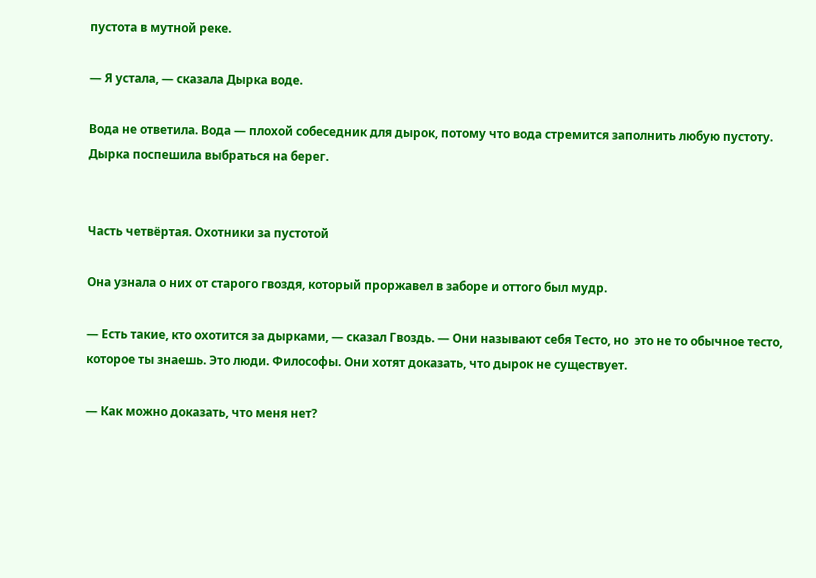пустота в мутной реке.

— Я устала, — сказала Дырка воде.

Вода не ответила. Вода — плохой собеседник для дырок, потому что вода стремится заполнить любую пустоту. Дырка поспешила выбраться на берег.


Часть четвёртая. Охотники за пустотой

Она узнала о них от старого гвоздя, который проржавел в заборе и оттого был мудр.

— Есть такие, кто охотится за дырками, — сказал Гвоздь. — Они называют себя Тесто, но  это не то обычное тесто, которое ты знаешь. Это люди. Философы. Они хотят доказать, что дырок не существует.

— Как можно доказать, что меня нет?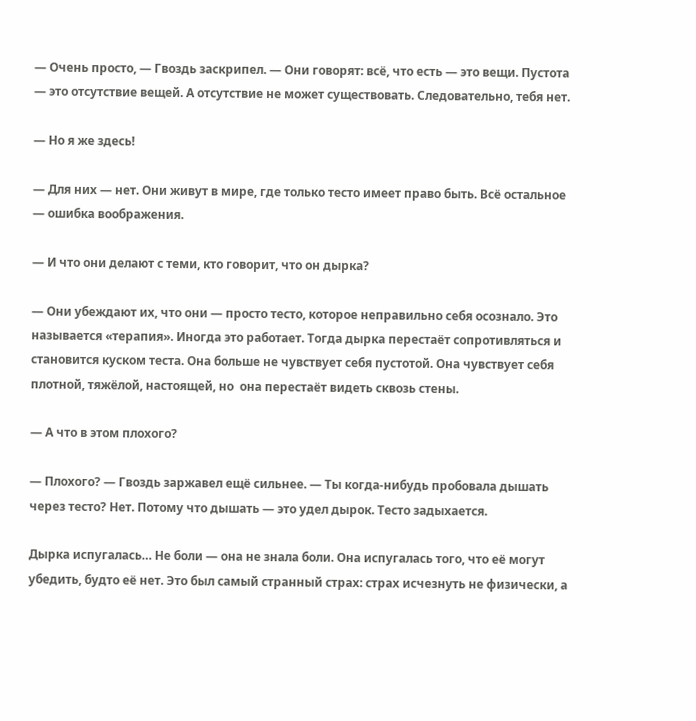— Очень просто, — Гвоздь заскрипел. — Они говорят: всё, что есть — это вещи. Пустота — это отсутствие вещей. А отсутствие не может существовать. Следовательно, тебя нет.

— Но я же здесь!

— Для них — нет. Они живут в мире, где только тесто имеет право быть. Всё остальное — ошибка воображения.

— И что они делают с теми, кто говорит, что он дырка?

— Они убеждают их, что они — просто тесто, которое неправильно себя осознало. Это называется «терапия». Иногда это работает. Тогда дырка перестаёт сопротивляться и становится куском теста. Она больше не чувствует себя пустотой. Она чувствует себя плотной, тяжёлой, настоящей, но  она перестаёт видеть сквозь стены.

— А что в этом плохого?

— Плохого? — Гвоздь заржавел ещё сильнее. — Ты когда-нибудь пробовала дышать через тесто? Нет. Потому что дышать — это удел дырок. Тесто задыхается.

Дырка испугалась… Не боли — она не знала боли. Она испугалась того, что её могут убедить, будто её нет. Это был самый странный страх: страх исчезнуть не физически, а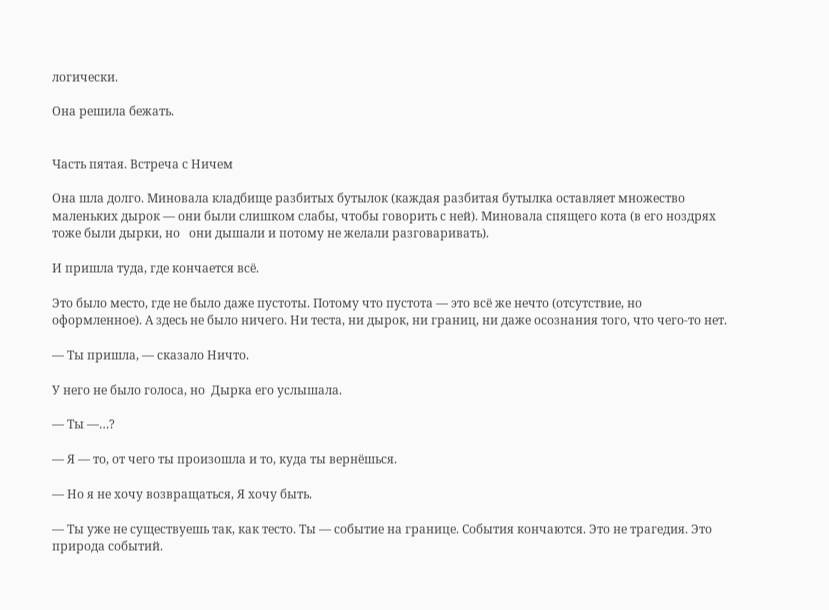логически.

Она решила бежать.


Часть пятая. Встреча с Ничем

Она шла долго. Миновала кладбище разбитых бутылок (каждая разбитая бутылка оставляет множество маленьких дырок — они были слишком слабы, чтобы говорить с ней). Миновала спящего кота (в его ноздрях тоже были дырки, но   они дышали и потому не желали разговаривать).

И пришла туда, где кончается всё.

Это было место, где не было даже пустоты. Потому что пустота — это всё же нечто (отсутствие, но   оформленное). А здесь не было ничего. Ни теста, ни дырок, ни границ, ни даже осознания того, что чего-то нет.

— Ты пришла, — сказало Ничто.

У него не было голоса, но  Дырка его услышала.

— Ты —…?

— Я — то, от чего ты произошла и то, куда ты вернёшься.

— Но я не хочу возвращаться, Я хочу быть.

— Ты уже не существуешь так, как тесто. Ты — событие на границе. События кончаются. Это не трагедия. Это природа событий.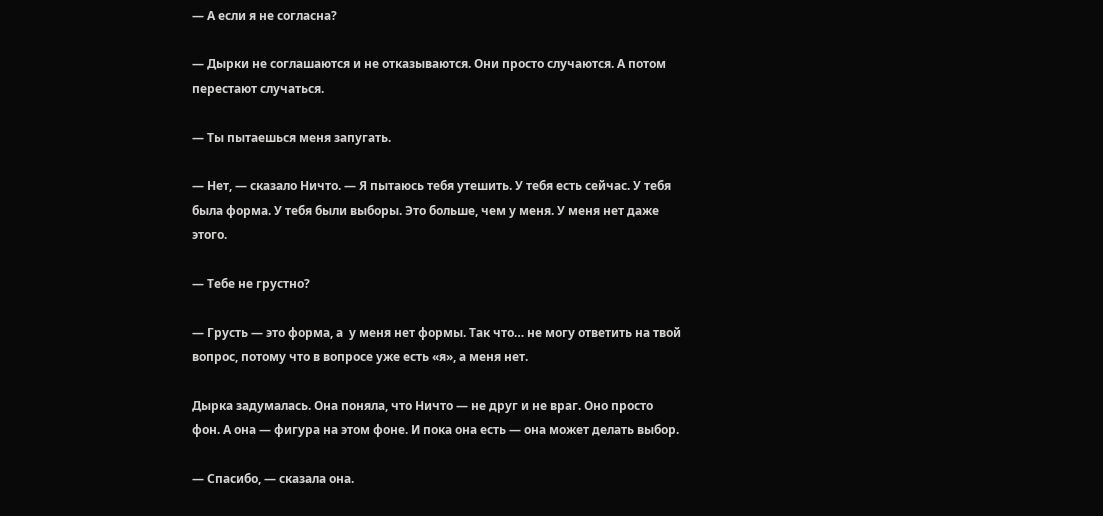— А если я не согласна?

— Дырки не соглашаются и не отказываются. Они просто случаются. А потом перестают случаться.

— Ты пытаешься меня запугать.

— Нет, — сказало Ничто. — Я пытаюсь тебя утешить. У тебя есть сейчас. У тебя была форма. У тебя были выборы. Это больше, чем у меня. У меня нет даже этого.

— Тебе не грустно?

— Грусть — это форма, а  у меня нет формы. Так что… не могу ответить на твой вопрос, потому что в вопросе уже есть «я», а меня нет.

Дырка задумалась. Она поняла, что Ничто — не друг и не враг. Оно просто фон. А она — фигура на этом фоне. И пока она есть — она может делать выбор.

— Спасибо, — сказала она.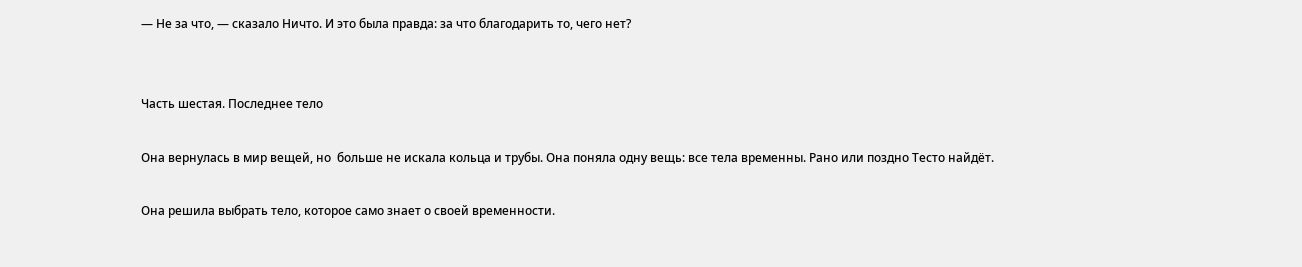— Не за что, — сказало Ничто. И это была правда: за что благодарить то, чего нет?


Часть шестая. Последнее тело

Она вернулась в мир вещей, но  больше не искала кольца и трубы. Она поняла одну вещь: все тела временны. Рано или поздно Тесто найдёт.

Она решила выбрать тело, которое само знает о своей временности.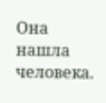Она нашла человека.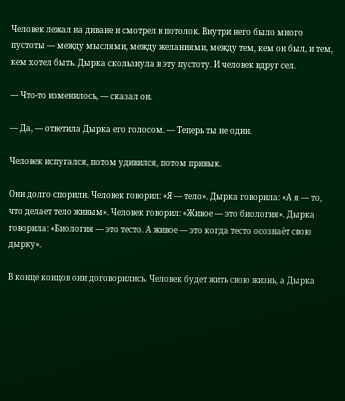Человек лежал на диване и смотрел в потолок. Внутри него было много пустоты — между мыслями, между желаниями, между тем, кем он был, и тем, кем хотел быть. Дырка скользнула в эту пустоту. И человек вдруг сел.

— Что-то изменилось, — сказал он.

— Да, — ответила Дырка его голосом. — Теперь ты не один.

Человек испугался, потом удивился, потом привык.

Они долго спорили. Человек говорил: «Я — тело». Дырка говорила: «А я — то, что делает тело живым». Человек говорил: «Живое — это биология». Дырка говорила: «Биология — это тесто. А живое — это когда тесто осознаёт свою дырку».

В конце концов они договорились. Человек будет жить свою жизнь, а Дырка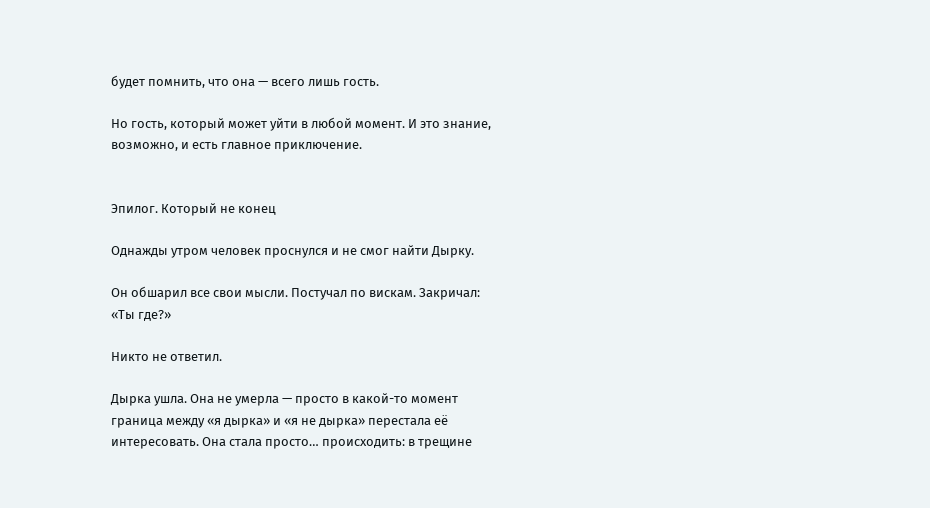будет помнить, что она — всего лишь гость.

Но гость, который может уйти в любой момент. И это знание, возможно, и есть главное приключение.


Эпилог. Который не конец

Однажды утром человек проснулся и не смог найти Дырку.

Он обшарил все свои мысли. Постучал по вискам. Закричал: «Ты где?»

Никто не ответил.

Дырка ушла. Она не умерла — просто в какой-то момент граница между «я дырка» и «я не дырка» перестала её интересовать. Она стала просто… происходить: в трещине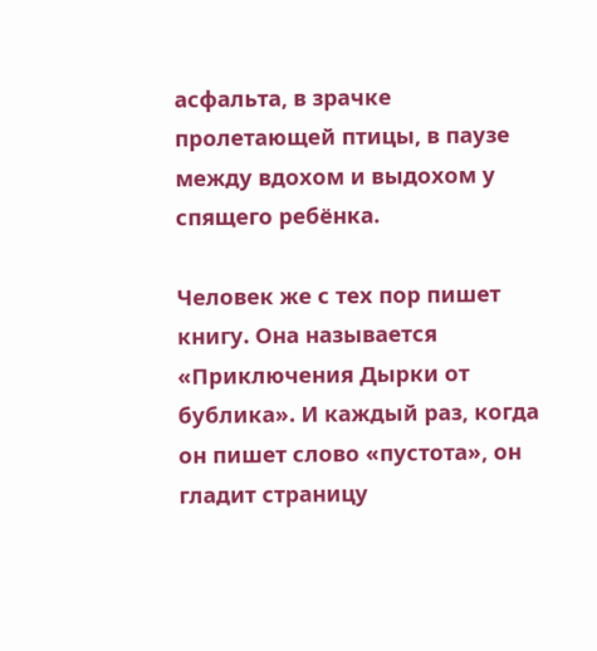асфальта, в зрачке пролетающей птицы, в паузе между вдохом и выдохом у спящего ребёнка.

Человек же с тех пор пишет книгу. Она называется «Приключения Дырки от бублика». И каждый раз, когда он пишет слово «пустота», он гладит страницу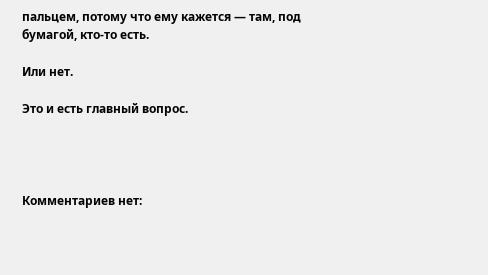пальцем, потому что ему кажется — там, под бумагой, кто-то есть.

Или нет.

Это и есть главный вопрос.




Комментариев нет: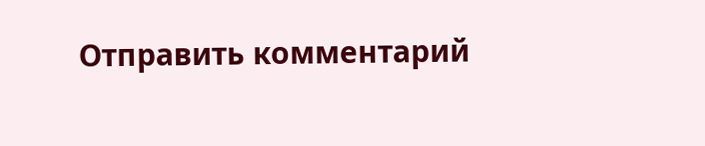Отправить комментарий